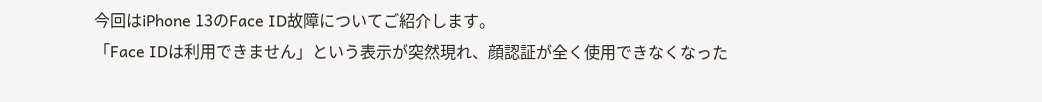今回はiPhone 13のFace ID故障についてご紹介します。
「Face IDは利用できません」という表示が突然現れ、顔認証が全く使用できなくなった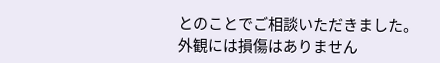とのことでご相談いただきました。
外観には損傷はありません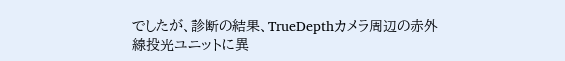でしたが、診断の結果、TrueDepthカメラ周辺の赤外線投光ユニットに異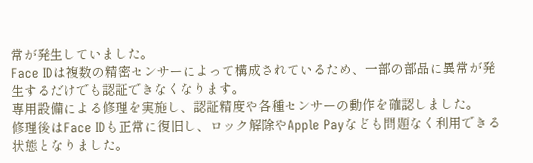常が発生していました。
Face IDは複数の精密センサーによって構成されているため、一部の部品に異常が発生するだけでも認証できなくなります。
専用設備による修理を実施し、認証精度や各種センサーの動作を確認しました。
修理後はFace IDも正常に復旧し、ロック解除やApple Payなども問題なく利用できる状態となりました。